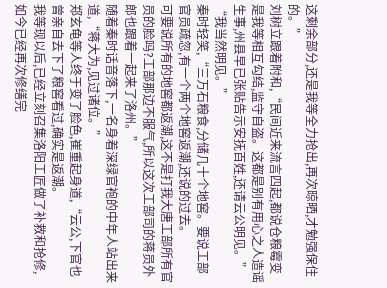这剩余部分,还是我等全力抢出,再次晾晒,才勉强保住的。”
刘树立跟着附和,“民间近来流言四起,都说仓粮霉变是我等相互勾结,监守自盗。这都是别有用心之人造谣生事,州县早已张贴告示安抚百姓,还请云公明见。”
“我当然明见。”
秦时轻笑,“三万石粮食,分储几十个地窖。要说工部官员疏忽,有一个两个地窖返潮,还说的过去。
可要说所有的地窖都返潮,这不是打我大唐工部所有官员的脸吗?工部那边不服气,所以这次工部司的蒋员外郎也跟着一起来了洛州。”
随着秦时话音落下,一名身着深绿官袍的中年人站出来道,“蒋大为,见过诸位。”
郑玄龟等人终于变了脸色,崔重起身道,“云公,下官也曾亲自去下了粮窖看过,确实是返潮。
我等现以后,已经立刻召集洛阳工匠做了补救和抢修,如今已经再次修缮完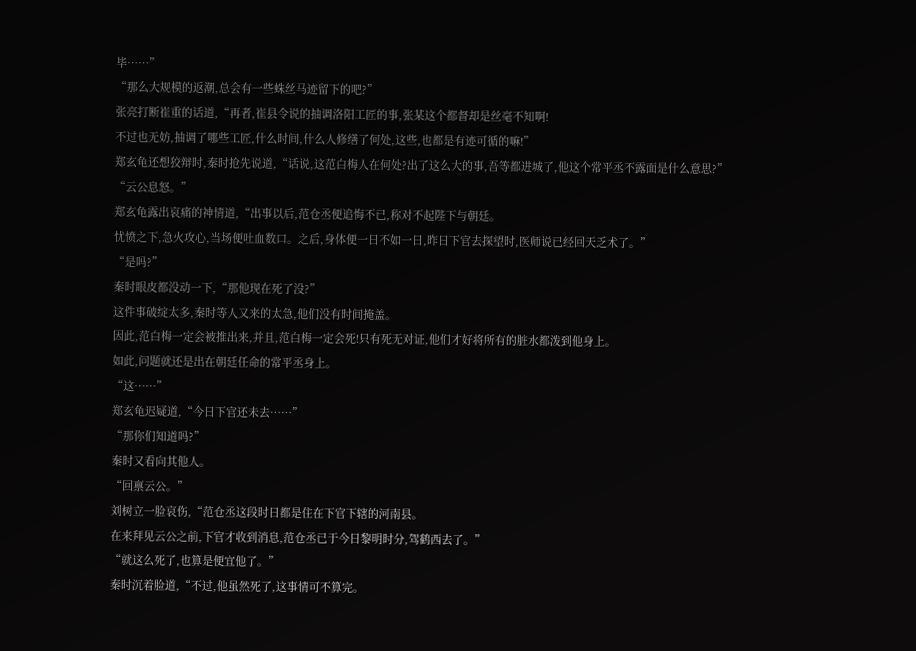毕……”
“那么大规模的返潮,总会有一些蛛丝马迹留下的吧?”
张亮打断崔重的话道,“再者,崔县令说的抽调洛阳工匠的事,张某这个都督却是丝毫不知啊!
不过也无妨,抽调了哪些工匠,什么时间,什么人修缮了何处,这些,也都是有迹可循的嘛!”
郑玄龟还想狡辩时,秦时抢先说道,“话说,这范白梅人在何处?出了这么大的事,吾等都进城了,他这个常平丞不露面是什么意思?”
“云公息怒。”
郑玄龟露出哀痛的神情道,“出事以后,范仓丞便追悔不已,称对不起陛下与朝廷。
忧愤之下,急火攻心,当场便吐血数口。之后,身体便一日不如一日,昨日下官去探望时,医师说已经回天乏术了。”
“是吗?”
秦时眼皮都没动一下,“那他现在死了没?”
这件事破绽太多,秦时等人又来的太急,他们没有时间掩盖。
因此,范白梅一定会被推出来,并且,范白梅一定会死!只有死无对证,他们才好将所有的脏水都泼到他身上。
如此,问题就还是出在朝廷任命的常平丞身上。
“这……”
郑玄龟迟疑道,“今日下官还未去……”
“那你们知道吗?”
秦时又看向其他人。
“回禀云公。”
刘树立一脸哀伤,“范仓丞这段时日都是住在下官下辖的河南县。
在来拜见云公之前,下官才收到消息,范仓丞已于今日黎明时分,驾鹤西去了。”
“就这么死了,也算是便宜他了。”
秦时沉着脸道,“不过,他虽然死了,这事情可不算完。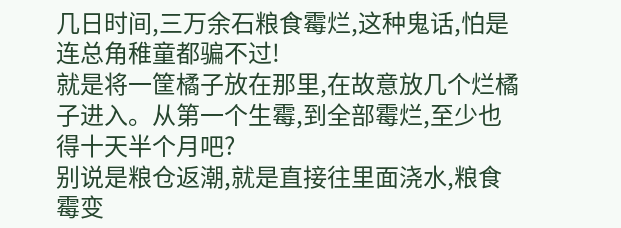几日时间,三万余石粮食霉烂,这种鬼话,怕是连总角稚童都骗不过!
就是将一筐橘子放在那里,在故意放几个烂橘子进入。从第一个生霉,到全部霉烂,至少也得十天半个月吧?
别说是粮仓返潮,就是直接往里面浇水,粮食霉变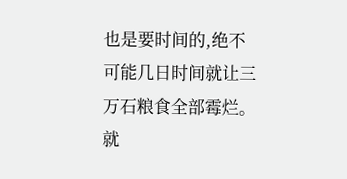也是要时间的,绝不可能几日时间就让三万石粮食全部霉烂。
就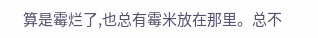算是霉烂了,也总有霉米放在那里。总不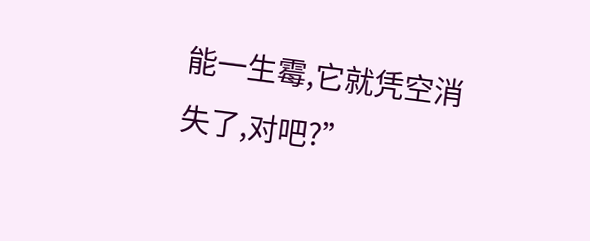能一生霉,它就凭空消失了,对吧?”